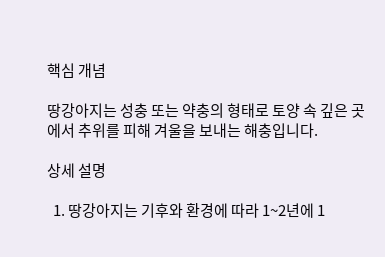핵심 개념

땅강아지는 성충 또는 약충의 형태로 토양 속 깊은 곳에서 추위를 피해 겨울을 보내는 해충입니다.

상세 설명

  1. 땅강아지는 기후와 환경에 따라 1~2년에 1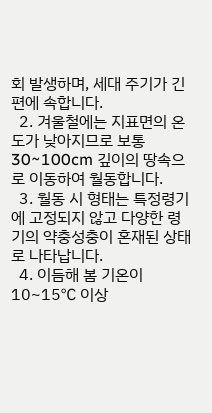회 발생하며, 세대 주기가 긴 편에 속합니다.
  2. 겨울철에는 지표면의 온도가 낮아지므로 보통 30~100cm 깊이의 땅속으로 이동하여 월동합니다.
  3. 월동 시 형태는 특정령기에 고정되지 않고 다양한 령기의 약충성충이 혼재된 상태로 나타납니다.
  4. 이듬해 봄 기온이 10~15℃ 이상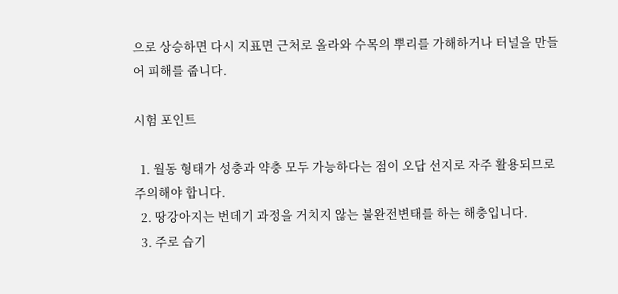으로 상승하면 다시 지표면 근처로 올라와 수목의 뿌리를 가해하거나 터널을 만들어 피해를 줍니다.

시험 포인트

  1. 월동 형태가 성충과 약충 모두 가능하다는 점이 오답 선지로 자주 활용되므로 주의해야 합니다.
  2. 땅강아지는 번데기 과정을 거치지 않는 불완전변태를 하는 해충입니다.
  3. 주로 습기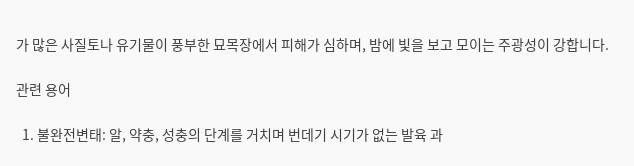가 많은 사질토나 유기물이 풍부한 묘목장에서 피해가 심하며, 밤에 빛을 보고 모이는 주광성이 강합니다.

관련 용어

  1. 불완전변태: 알, 약충, 성충의 단계를 거치며 번데기 시기가 없는 발육 과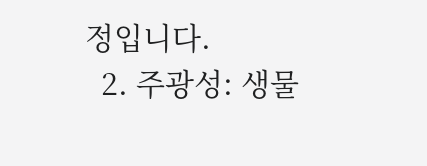정입니다.
  2. 주광성: 생물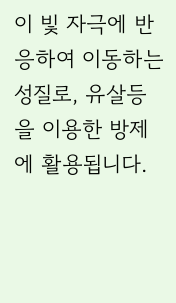이 빛 자극에 반응하여 이동하는 성질로, 유살등을 이용한 방제에 활용됩니다.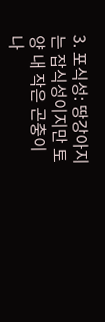3. 포식성: 땅강아지는 잡식성이지만 토양 내 작은 곤충이나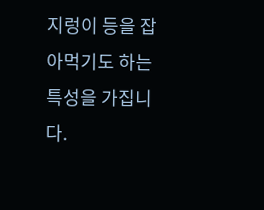지렁이 등을 잡아먹기도 하는 특성을 가집니다.